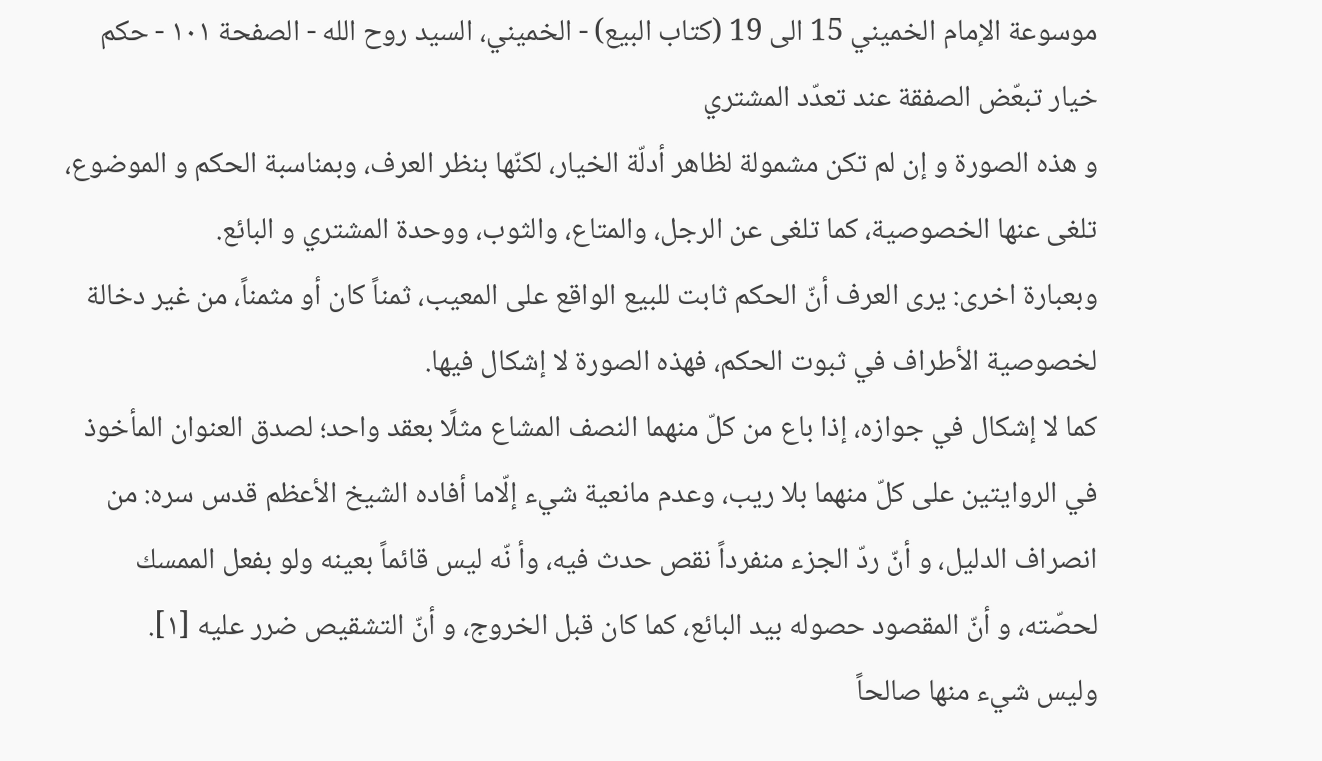موسوعة الإمام الخميني 15 الى 19 (كتاب البيع) - الخميني، السيد روح الله - الصفحة ١٠١ - حكم خيار تبعّض الصفقة عند تعدّد المشتري
و هذه الصورة و إن لم تكن مشمولة لظاهر أدلّة الخيار، لكنّها بنظر العرف، وبمناسبة الحكم و الموضوع، تلغى عنها الخصوصية، كما تلغى عن الرجل، والمتاع، والثوب، ووحدة المشتري و البائع.
وبعبارة اخرى: يرى العرف أنّ الحكم ثابت للبيع الواقع على المعيب، ثمناً كان أو مثمناً، من غير دخالة لخصوصية الأطراف في ثبوت الحكم، فهذه الصورة لا إشكال فيها.
كما لا إشكال في جوازه، إذا باع من كلّ منهما النصف المشاع مثلًا بعقد واحد؛ لصدق العنوان المأخوذ في الروايتين على كلّ منهما بلا ريب، وعدم مانعية شيء إلّاما أفاده الشيخ الأعظم قدس سره: من انصراف الدليل، و أنّ ردّ الجزء منفرداً نقص حدث فيه، وأ نّه ليس قائماً بعينه ولو بفعل الممسك لحصّته، و أنّ المقصود حصوله بيد البائع، كما كان قبل الخروج، و أنّ التشقيص ضرر عليه [١].
وليس شيء منها صالحاً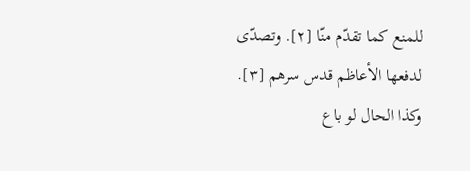للمنع كما تقدّم منّا [٢]. وتصدّى لدفعها الأعاظم قدس سرهم [٣].
وكذا الحال لو باع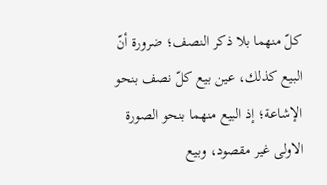كلّ منهما بلا ذكر النصف؛ ضرورة أنّ البيع كذلك، عين بيع كلّ نصف بنحو الإشاعة؛ إذ البيع منهما بنحو الصورة الاولى غير مقصود، وبيع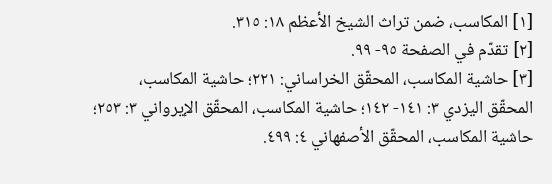[١] المكاسب، ضمن تراث الشيخ الأعظم ١٨: ٣١٥.
[٢] تقدّم في الصفحة ٩٥- ٩٩.
[٣] حاشية المكاسب، المحقّق الخراساني: ٢٢١؛ حاشية المكاسب، المحقّق اليزدي ٣: ١٤١- ١٤٢؛ حاشية المكاسب، المحقّق الإيرواني ٣: ٢٥٣؛ حاشية المكاسب، المحقّق الأصفهاني ٤: ٤٩٩.